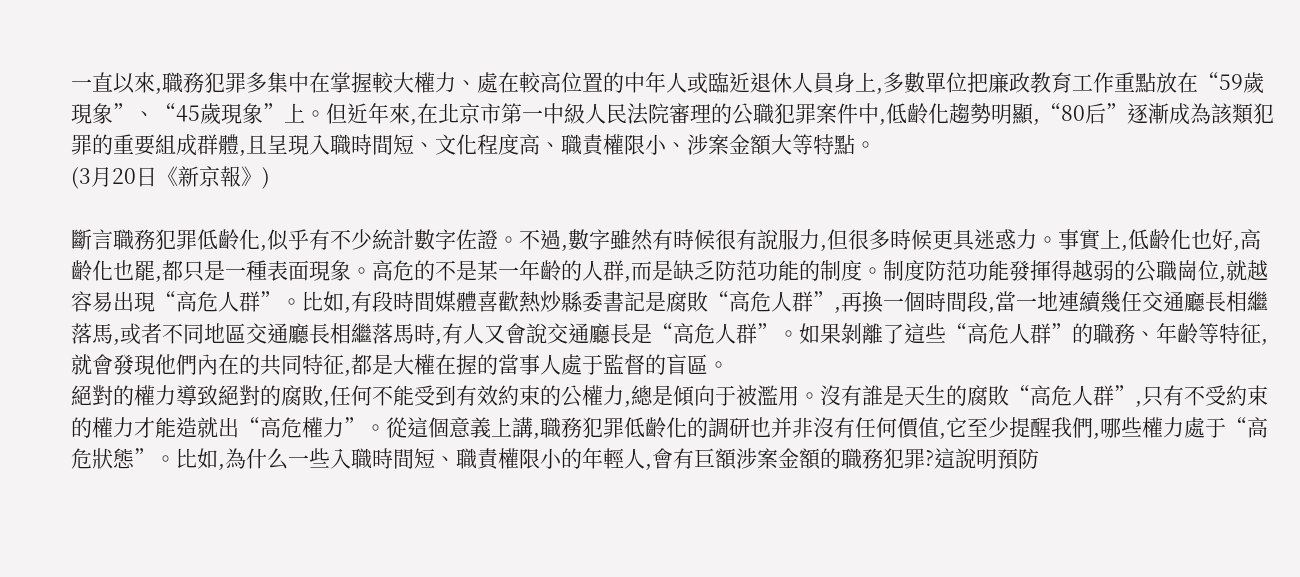一直以來,職務犯罪多集中在掌握較大權力、處在較高位置的中年人或臨近退休人員身上,多數單位把廉政教育工作重點放在“59歲現象”、“45歲現象”上。但近年來,在北京市第一中級人民法院審理的公職犯罪案件中,低齡化趨勢明顯,“80后”逐漸成為該類犯罪的重要組成群體,且呈現入職時間短、文化程度高、職責權限小、涉案金額大等特點。
(3月20日《新京報》)

斷言職務犯罪低齡化,似乎有不少統計數字佐證。不過,數字雖然有時候很有說服力,但很多時候更具迷惑力。事實上,低齡化也好,高齡化也罷,都只是一種表面現象。高危的不是某一年齡的人群,而是缺乏防范功能的制度。制度防范功能發揮得越弱的公職崗位,就越容易出現“高危人群”。比如,有段時間媒體喜歡熱炒縣委書記是腐敗“高危人群”,再換一個時間段,當一地連續幾任交通廳長相繼落馬,或者不同地區交通廳長相繼落馬時,有人又會說交通廳長是“高危人群”。如果剝離了這些“高危人群”的職務、年齡等特征,就會發現他們內在的共同特征,都是大權在握的當事人處于監督的盲區。
絕對的權力導致絕對的腐敗,任何不能受到有效約束的公權力,總是傾向于被濫用。沒有誰是天生的腐敗“高危人群”,只有不受約束的權力才能造就出“高危權力”。從這個意義上講,職務犯罪低齡化的調研也并非沒有任何價值,它至少提醒我們,哪些權力處于“高危狀態”。比如,為什么一些入職時間短、職責權限小的年輕人,會有巨額涉案金額的職務犯罪?這說明預防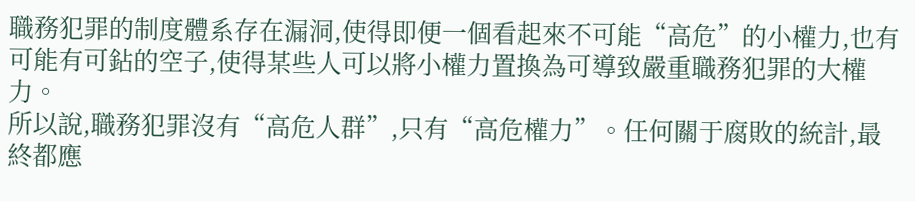職務犯罪的制度體系存在漏洞,使得即便一個看起來不可能“高危”的小權力,也有可能有可鉆的空子,使得某些人可以將小權力置換為可導致嚴重職務犯罪的大權力。
所以說,職務犯罪沒有“高危人群”,只有“高危權力”。任何關于腐敗的統計,最終都應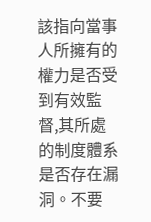該指向當事人所擁有的權力是否受到有效監督,其所處的制度體系是否存在漏洞。不要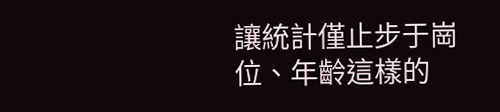讓統計僅止步于崗位、年齡這樣的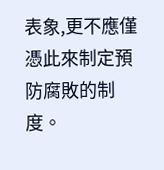表象,更不應僅憑此來制定預防腐敗的制度。